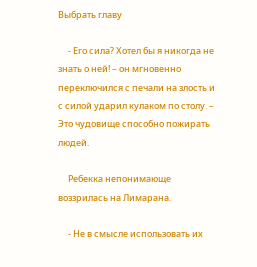Выбрать главу

     - Его сила? Хотел бы я никогда не знать о ней! – он мгновенно переключился с печали на злость и с силой ударил кулаком по столу. – Это чудовище способно пожирать людей.

     Ребекка непонимающе воззрилась на Лимарана.

     - Не в смысле использовать их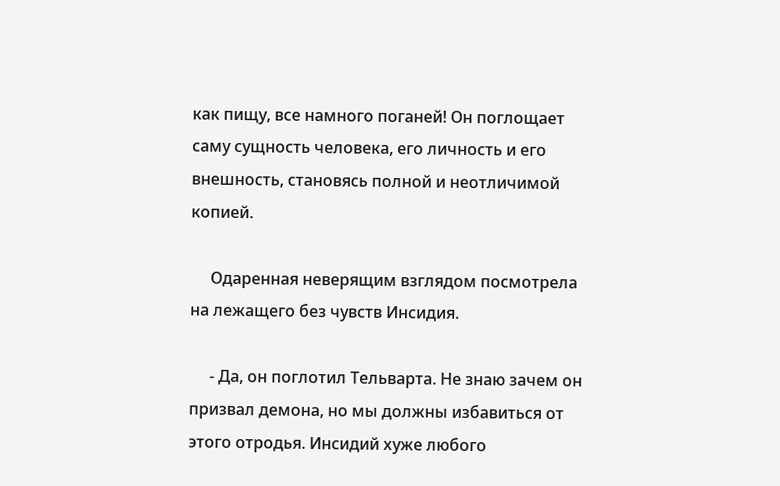как пищу, все намного поганей! Он поглощает саму сущность человека, его личность и его внешность, становясь полной и неотличимой копией.

     Одаренная неверящим взглядом посмотрела на лежащего без чувств Инсидия.

     - Да, он поглотил Тельварта. Не знаю зачем он призвал демона, но мы должны избавиться от этого отродья. Инсидий хуже любого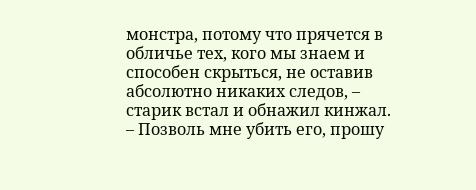монстра, потому что прячется в обличье тех, кого мы знаем и способен скрыться, не оставив абсолютно никаких следов, – старик встал и обнажил кинжал. – Позволь мне убить его, прошу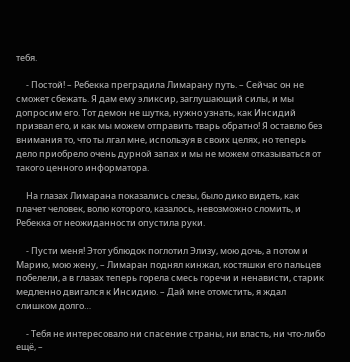тебя.

     - Постой! – Ребекка преградила Лимарану путь. – Сейчас он не сможет сбежать. Я дам ему эликсир, заглушающий силы, и мы допросим его. Тот демон не шутка, нужно узнать, как Инсидий призвал его, и как мы можем отправить тварь обратно! Я оставлю без внимания то, что ты лгал мне, используя в своих целях, но теперь дело приобрело очень дурной запах и мы не можем отказываться от такого ценного информатора.

     На глазах Лимарана показались слезы, было дико видеть, как плачет человек, волю которого, казалось, невозможно сломить, и Ребекка от неожиданности опустила руки.

     - Пусти меня! Этот ублюдок поглотил Элизу, мою дочь, а потом и Марию, мою жену, – Лимаран поднял кинжал, костяшки его пальцев побелели, а в глазах теперь горела смесь горечи и ненависти, старик медленно двигался к Инсидию. – Дай мне отомстить, я ждал слишком долго…

     - Тебя не интересовало ни спасение страны, ни власть, ни что-либо ещё, –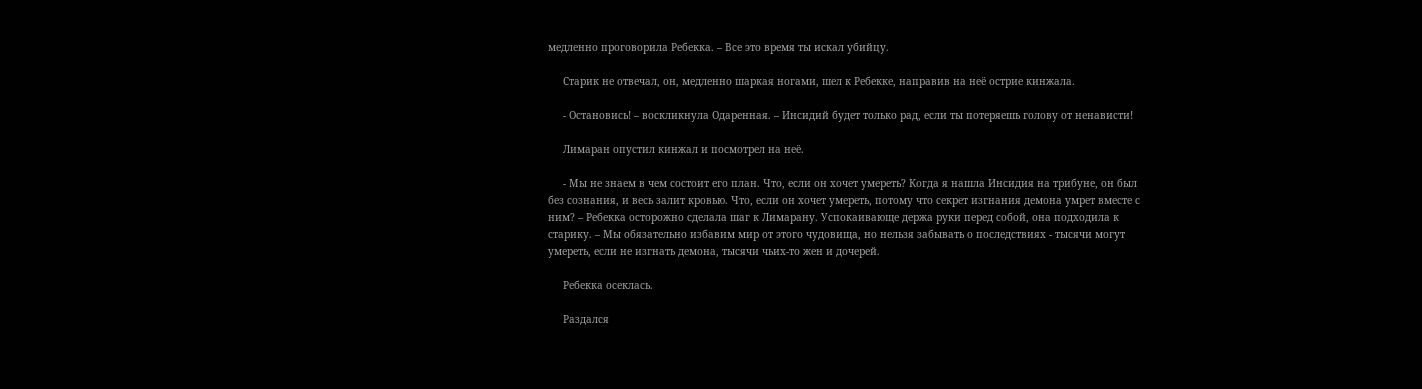медленно проговорила Ребекка. – Все это время ты искал убийцу.

     Старик не отвечал, он, медленно шаркая ногами, шел к Ребекке, направив на неё острие кинжала.

     - Остановись! – воскликнула Одаренная. – Инсидий будет только рад, если ты потеряешь голову от ненависти!

     Лимаран опустил кинжал и посмотрел на неё.

     - Мы не знаем в чем состоит его план. Что, если он хочет умереть? Когда я нашла Инсидия на трибуне, он был без сознания, и весь залит кровью. Что, если он хочет умереть, потому что секрет изгнания демона умрет вместе с ним? – Ребекка осторожно сделала шаг к Лимарану. Успокаивающе держа руки перед собой, она подходила к старику. – Мы обязательно избавим мир от этого чудовища, но нельзя забывать о последствиях - тысячи могут умереть, если не изгнать демона, тысячи чьих-то жен и дочерей.

     Ребекка осеклась.

     Раздался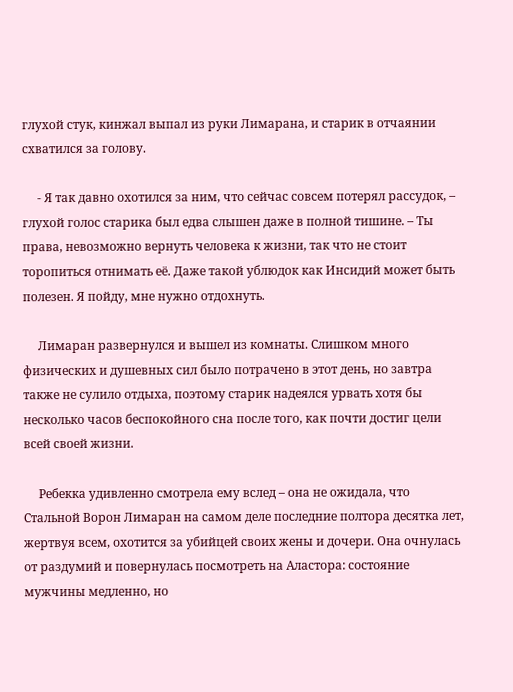глухой стук, кинжал выпал из руки Лимарана, и старик в отчаянии схватился за голову.

     - Я так давно охотился за ним, что сейчас совсем потерял рассудок, – глухой голос старика был едва слышен даже в полной тишине. – Ты права, невозможно вернуть человека к жизни, так что не стоит торопиться отнимать её. Даже такой ублюдок как Инсидий может быть полезен. Я пойду, мне нужно отдохнуть.

     Лимаран развернулся и вышел из комнаты. Слишком много физических и душевных сил было потрачено в этот день, но завтра также не сулило отдыха, поэтому старик надеялся урвать хотя бы несколько часов беспокойного сна после того, как почти достиг цели всей своей жизни.

     Ребекка удивленно смотрела ему вслед – она не ожидала, что Стальной Ворон Лимаран на самом деле последние полтора десятка лет, жертвуя всем, охотится за убийцей своих жены и дочери. Она очнулась от раздумий и повернулась посмотреть на Аластора: состояние мужчины медленно, но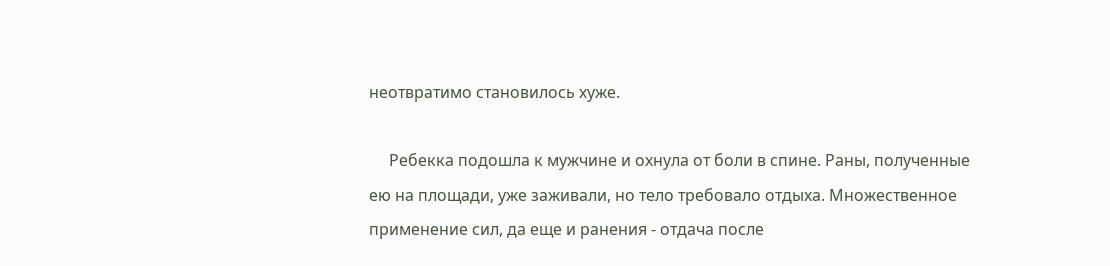неотвратимо становилось хуже.

     Ребекка подошла к мужчине и охнула от боли в спине. Раны, полученные ею на площади, уже заживали, но тело требовало отдыха. Множественное применение сил, да еще и ранения - отдача после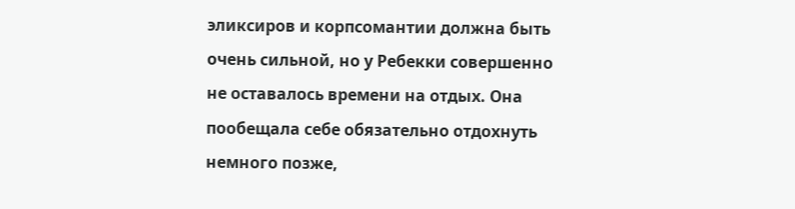эликсиров и корпсомантии должна быть очень сильной, но у Ребекки совершенно не оставалось времени на отдых. Она пообещала себе обязательно отдохнуть немного позже,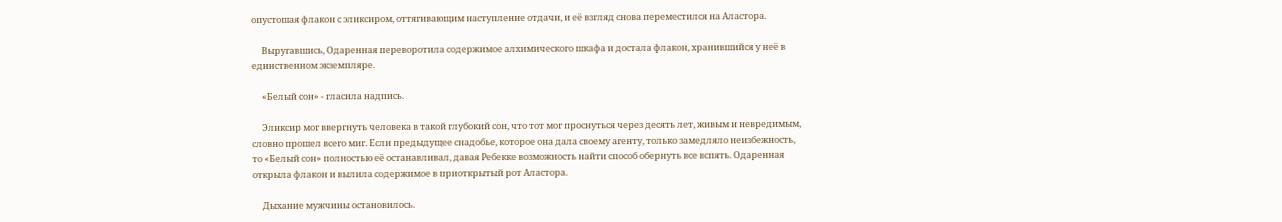опустошая флакон с эликсиром, оттягивающим наступление отдачи, и её взгляд снова переместился на Аластора.

     Выругавшись, Одаренная переворотила содержимое алхимического шкафа и достала флакон, хранившийся у неё в единственном экземпляре.

     «Белый сон» - гласила надпись.

     Эликсир мог ввергнуть человека в такой глубокий сон, что тот мог проснуться через десять лет, живым и невредимым, словно прошел всего миг. Если предыдущее снадобье, которое она дала своему агенту, только замедляло неизбежность, то «Белый сон» полностью её останавливал, давая Ребекке возможность найти способ обернуть все вспять. Одаренная открыла флакон и вылила содержимое в приоткрытый рот Аластора.

     Дыхание мужчины остановилось.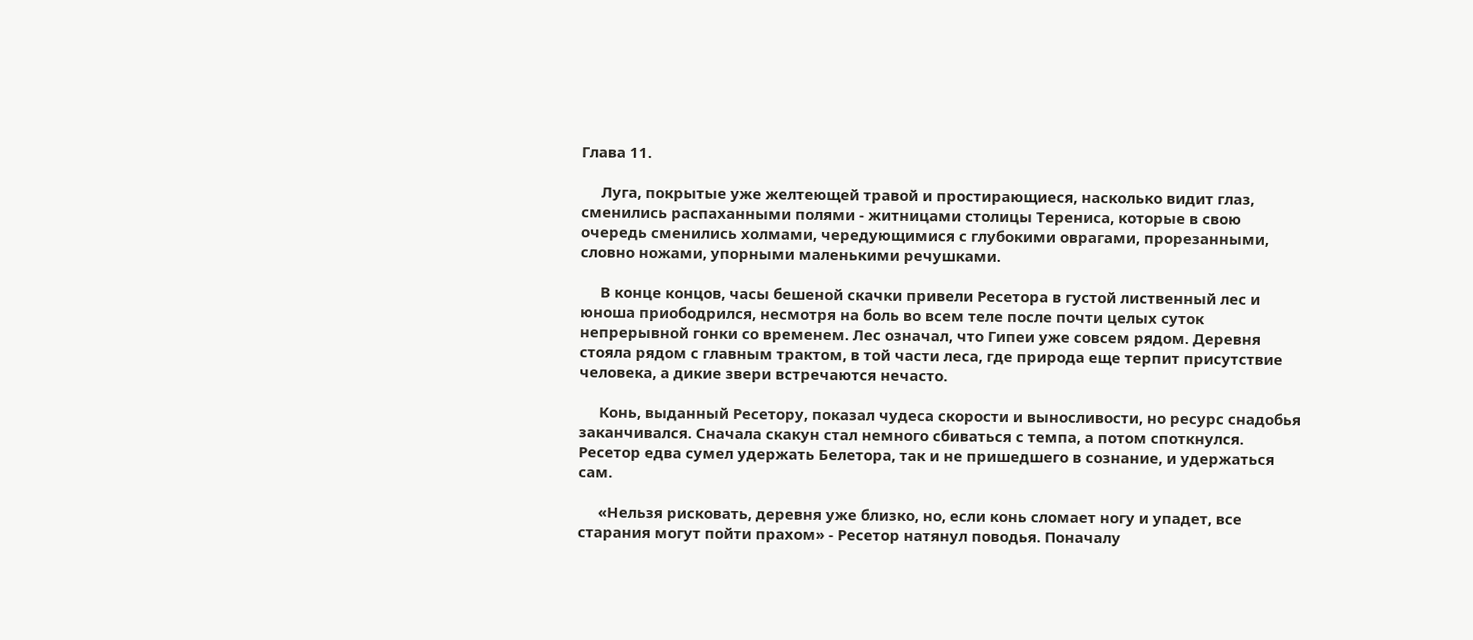Глава 11.

     Луга, покрытые уже желтеющей травой и простирающиеся, насколько видит глаз, сменились распаханными полями - житницами столицы Терениса, которые в свою очередь сменились холмами, чередующимися с глубокими оврагами, прорезанными, словно ножами, упорными маленькими речушками.

     В конце концов, часы бешеной скачки привели Ресетора в густой лиственный лес и юноша приободрился, несмотря на боль во всем теле после почти целых суток непрерывной гонки со временем. Лес означал, что Гипеи уже совсем рядом. Деревня стояла рядом с главным трактом, в той части леса, где природа еще терпит присутствие человека, а дикие звери встречаются нечасто.

     Конь, выданный Ресетору, показал чудеса скорости и выносливости, но ресурс снадобья заканчивался. Сначала скакун стал немного сбиваться с темпа, а потом споткнулся. Ресетор едва сумел удержать Белетора, так и не пришедшего в сознание, и удержаться сам.

     «Нельзя рисковать, деревня уже близко, но, если конь сломает ногу и упадет, все старания могут пойти прахом» - Ресетор натянул поводья. Поначалу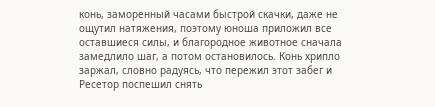конь, заморенный часами быстрой скачки, даже не ощутил натяжения, поэтому юноша приложил все оставшиеся силы, и благородное животное сначала замедлило шаг, а потом остановилось. Конь хрипло заржал, словно радуясь, что пережил этот забег и Ресетор поспешил снять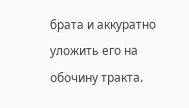брата и аккуратно уложить его на обочину тракта.